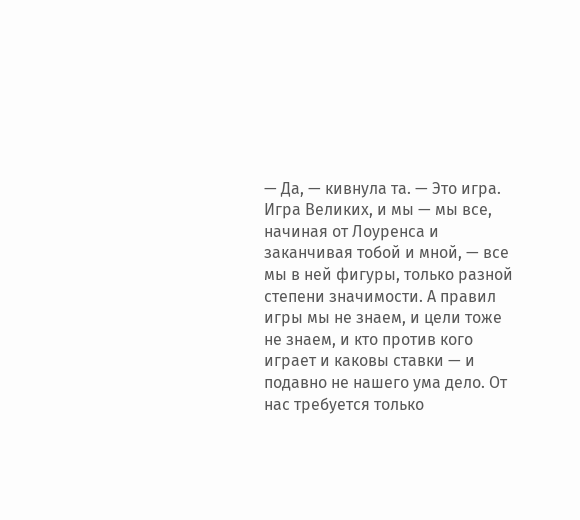— Да, — кивнула та. — Это игра. Игра Великих, и мы — мы все, начиная от Лоуренса и заканчивая тобой и мной, — все мы в ней фигуры, только разной степени значимости. А правил игры мы не знаем, и цели тоже не знаем, и кто против кого играет и каковы ставки — и подавно не нашего ума дело. От нас требуется только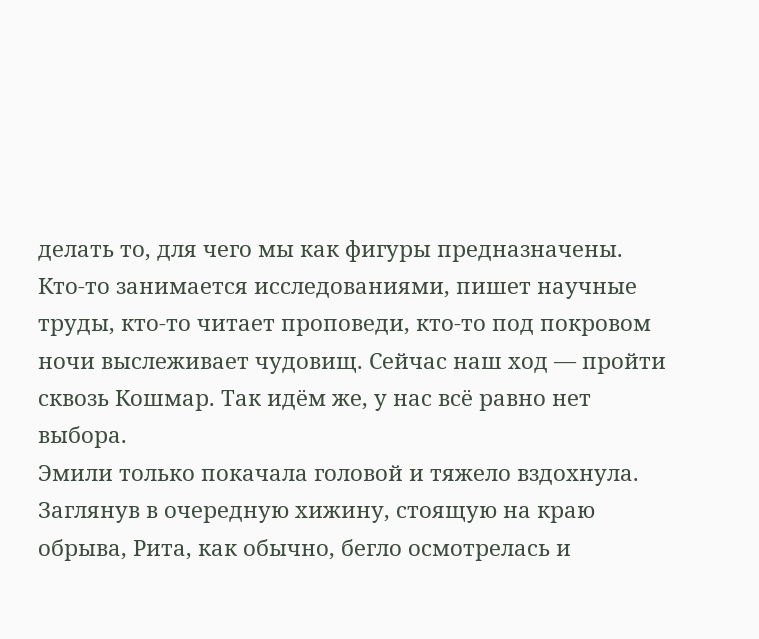делать то, для чего мы как фигуры предназначены. Кто-то занимается исследованиями, пишет научные труды, кто-то читает проповеди, кто-то под покровом ночи выслеживает чудовищ. Сейчас наш ход — пройти сквозь Кошмар. Так идём же, у нас всё равно нет выбора.
Эмили только покачала головой и тяжело вздохнула.
Заглянув в очередную хижину, стоящую на краю обрыва, Рита, как обычно, бегло осмотрелась и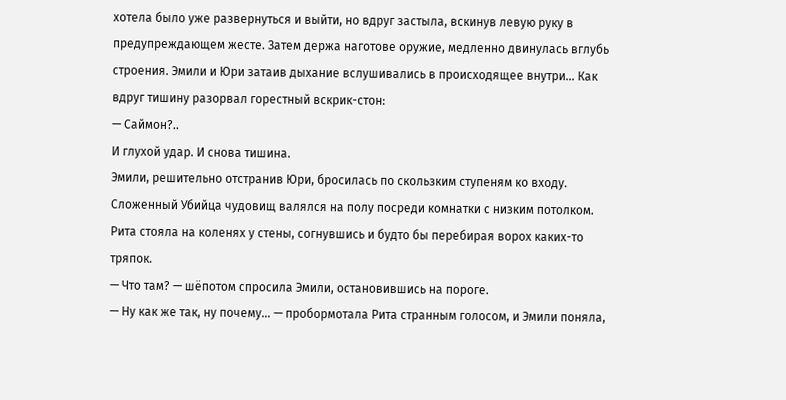хотела было уже развернуться и выйти, но вдруг застыла, вскинув левую руку в предупреждающем жесте. Затем держа наготове оружие, медленно двинулась вглубь строения. Эмили и Юри затаив дыхание вслушивались в происходящее внутри… Как вдруг тишину разорвал горестный вскрик-стон:
— Саймон?..
И глухой удар. И снова тишина.
Эмили, решительно отстранив Юри, бросилась по скользким ступеням ко входу.
Сложенный Убийца чудовищ валялся на полу посреди комнатки с низким потолком. Рита стояла на коленях у стены, согнувшись и будто бы перебирая ворох каких-то тряпок.
— Что там? — шёпотом спросила Эмили, остановившись на пороге.
— Ну как же так, ну почему… — пробормотала Рита странным голосом, и Эмили поняла,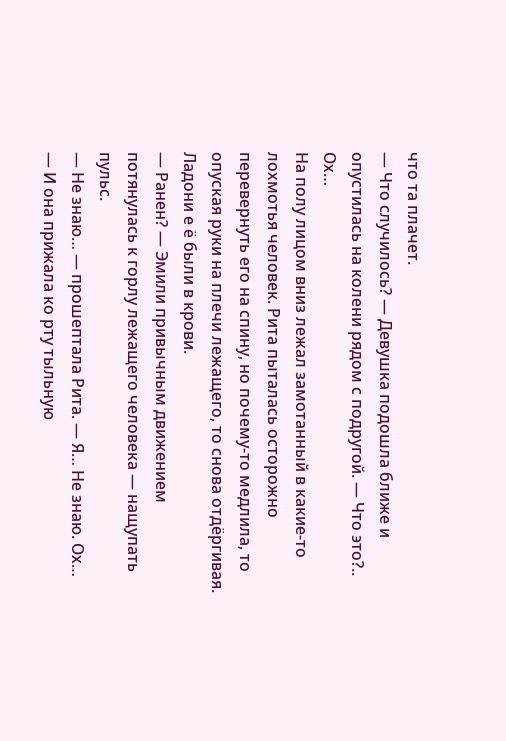что та плачет.
— Что случилось? — Девушка подошла ближе и опустилась на колени рядом с подругой. — Что это?.. Ох…
На полу лицом вниз лежал замотанный в какие-то лохмотья человек. Рита пыталась осторожно перевернуть его на спину, но почему-то медлила, то опуская руки на плечи лежащего, то снова отдёргивая. Ладони е ё были в крови.
— Ранен? — Эмили привычным движением потянулась к горлу лежащего человека — нащупать пульс.
— Не знаю… — прошептала Рита. — Я… Не знаю. Ох… — И она прижала ко рту тыльную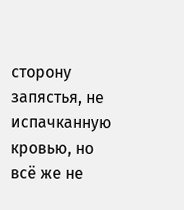сторону запястья, не испачканную кровью, но всё же не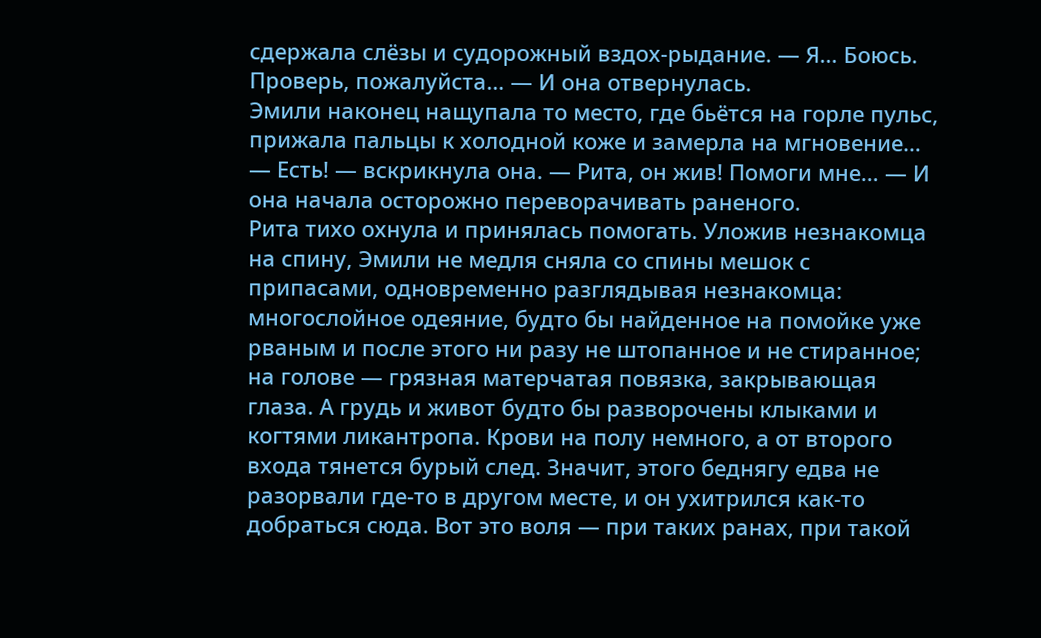сдержала слёзы и судорожный вздох-рыдание. — Я… Боюсь. Проверь, пожалуйста… — И она отвернулась.
Эмили наконец нащупала то место, где бьётся на горле пульс, прижала пальцы к холодной коже и замерла на мгновение…
— Есть! — вскрикнула она. — Рита, он жив! Помоги мне… — И она начала осторожно переворачивать раненого.
Рита тихо охнула и принялась помогать. Уложив незнакомца на спину, Эмили не медля сняла со спины мешок с припасами, одновременно разглядывая незнакомца: многослойное одеяние, будто бы найденное на помойке уже рваным и после этого ни разу не штопанное и не стиранное; на голове — грязная матерчатая повязка, закрывающая глаза. А грудь и живот будто бы разворочены клыками и когтями ликантропа. Крови на полу немного, а от второго входа тянется бурый след. Значит, этого беднягу едва не разорвали где-то в другом месте, и он ухитрился как-то добраться сюда. Вот это воля — при таких ранах, при такой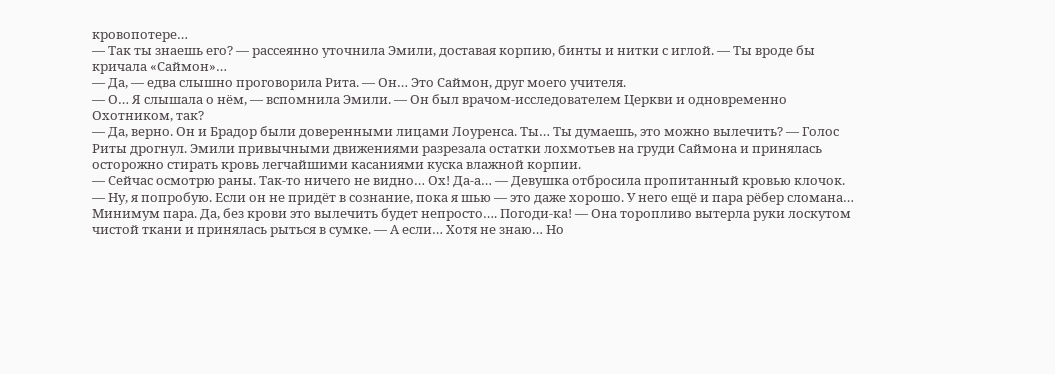кровопотере…
— Так ты знаешь его? — рассеянно уточнила Эмили, доставая корпию, бинты и нитки с иглой. — Ты вроде бы кричала «Саймон»…
— Да, — едва слышно проговорила Рита. — Он… Это Саймон, друг моего учителя.
— О… Я слышала о нём, — вспомнила Эмили. — Он был врачом-исследователем Церкви и одновременно Охотником, так?
— Да, верно. Он и Брадор были доверенными лицами Лоуренса. Ты… Ты думаешь, это можно вылечить? — Голос Риты дрогнул. Эмили привычными движениями разрезала остатки лохмотьев на груди Саймона и принялась осторожно стирать кровь легчайшими касаниями куска влажной корпии.
— Сейчас осмотрю раны. Так-то ничего не видно… Ох! Да-а… — Девушка отбросила пропитанный кровью клочок. — Ну, я попробую. Если он не придёт в сознание, пока я шью — это даже хорошо. У него ещё и пара рёбер сломана… Минимум пара. Да, без крови это вылечить будет непросто…. Погоди-ка! — Она торопливо вытерла руки лоскутом чистой ткани и принялась рыться в сумке. — А если… Хотя не знаю… Но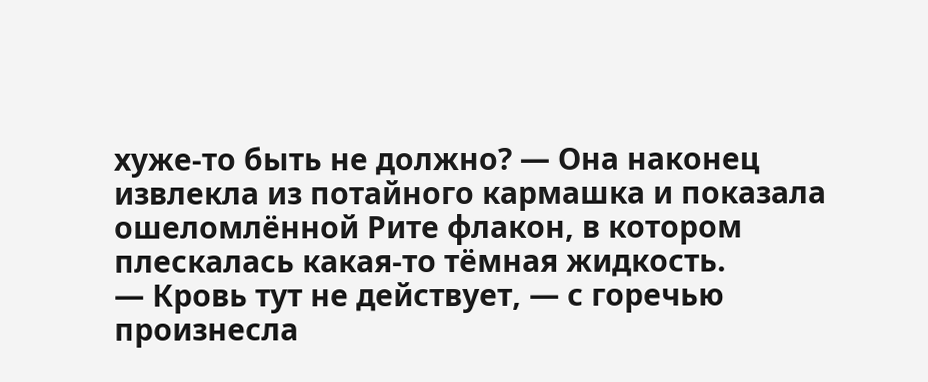хуже-то быть не должно? — Она наконец извлекла из потайного кармашка и показала ошеломлённой Рите флакон, в котором плескалась какая-то тёмная жидкость.
— Кровь тут не действует, — с горечью произнесла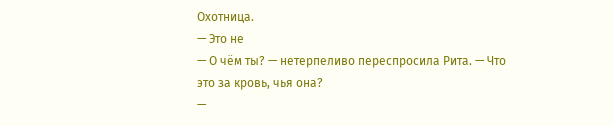Охотница.
— Это не
— О чём ты? — нетерпеливо переспросила Рита. — Что это за кровь, чья она?
—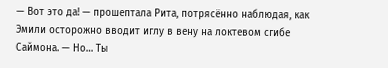— Вот это да! — прошептала Рита, потрясённо наблюдая, как Эмили осторожно вводит иглу в вену на локтевом сгибе Саймона. — Но… Ты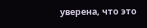уверена, что это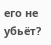его не убьёт?